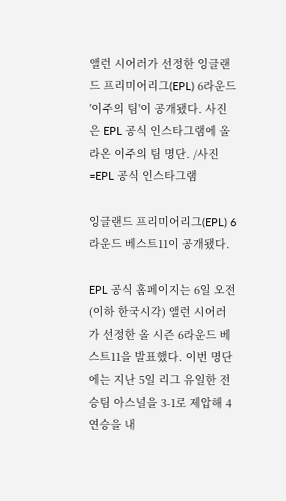앨런 시어러가 선정한 잉글랜드 프리미어리그(EPL) 6라운드 '이주의 팀'이 공개됐다. 사진은 EPL 공식 인스타그램에 올라온 이주의 팀 명단. /사진=EPL 공식 인스타그램

잉글랜드 프리미어리그(EPL) 6라운드 베스트11이 공개됐다.

EPL 공식 홈페이지는 6일 오전(이하 한국시각) 앨런 시어러가 선정한 올 시즌 6라운드 베스트11을 발표했다. 이번 명단에는 지난 5일 리그 유일한 전승팀 아스널을 3-1로 제압해 4연승을 내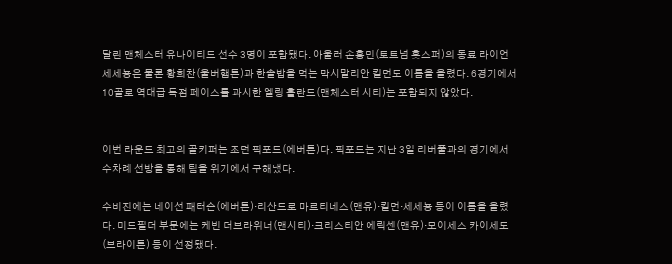달린 맨체스터 유나이티드 선수 3명이 포함됐다. 아울러 손흥민(토트넘 홋스퍼)의 동료 라이언 세세뇽은 물론 황희찬(울버햄튼)과 한솥밥을 먹는 막시말리안 킬먼도 이름을 올렸다. 6경기에서 10골로 역대급 득점 페이스를 과시한 엘링 홀란드(맨체스터 시티)는 포함되지 않았다.


이번 라운드 최고의 골키퍼는 조던 픽포드(에버튼)다. 픽포드는 지난 3일 리버풀과의 경기에서 수차례 선방을 통해 팀을 위기에서 구해냈다.

수비진에는 네이선 패터슨(에버튼)·리산드로 마르티네스(맨유)·킬먼·세세뇽 등이 이름을 올렸다. 미드필더 부문에는 케빈 더브라위너(맨시티)·크리스티안 에릭센(맨유)·모이세스 카이세도(브라이튼) 등이 선정됐다.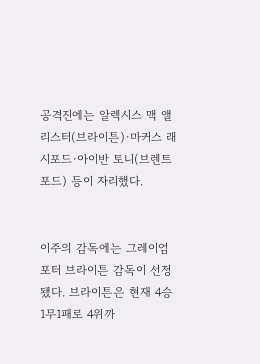공격진에는 알렉시스 맥 앨리스터(브라이튼)·마커스 래시포드·아이반 토니(브렌트포드) 등이 자리했다.


이주의 감독에는 그레이엄 포터 브라이튼 감독이 선정됐다. 브라이튼은 현재 4승1무1패로 4위까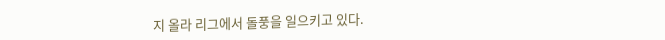지 올라 리그에서 돌풍을 일으키고 있다.